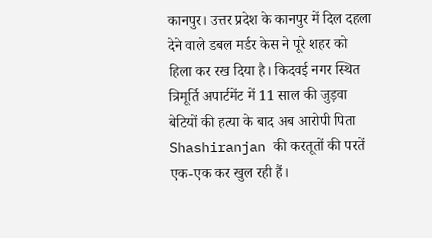कानपुर। उत्तर प्रदेश के कानपुर में दिल दहला देने वाले डबल मर्डर केस ने पूरे शहर को हिला कर रख दिया है। किदवई नगर स्थित त्रिमूर्ति अपार्टमेंट में 11 साल की जुड़वा बेटियों की हत्या के बाद अब आरोपी पिता Shashiranjan की करतूतों की परतें एक-एक कर खुल रही हैं।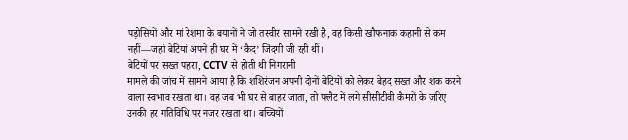पड़ोसियों और मां रेशमा के बयानों ने जो तस्वीर सामने रखी है, वह किसी खौफनाक कहानी से कम नहीं—जहां बेटियां अपने ही घर में ‘कैद’ जिंदगी जी रही थीं।
बेटियों पर सख्त पहरा, CCTV से होती थी निगरानी
मामले की जांच में सामने आया है कि शशिरंजन अपनी दोनों बेटियों को लेकर बेहद सख्त और शक करने वाला स्वभाव रखता था। वह जब भी घर से बाहर जाता, तो फ्लैट में लगे सीसीटीवी कैमरों के जरिए उनकी हर गतिविधि पर नजर रखता था। बच्चियों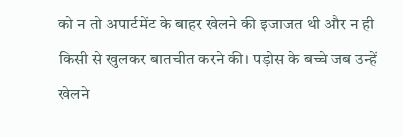को न तो अपार्टमेंट के बाहर खेलने की इजाजत थी और न ही किसी से खुलकर बातचीत करने की। पड़ोस के बच्चे जब उन्हें खेलने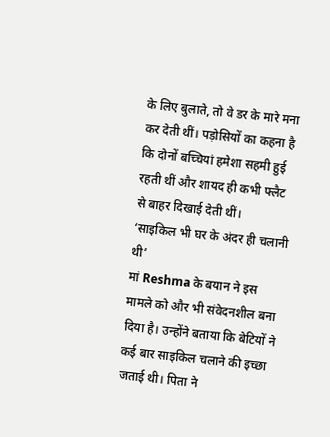के लिए बुलाते, तो वे डर के मारे मना कर देती थीं। पड़ोसियों का कहना है कि दोनों बच्चियां हमेशा सहमी हुई रहती थीं और शायद ही कभी फ्लैट से बाहर दिखाई देती थीं।
‘साइकिल भी घर के अंदर ही चलानी थी’
मां Reshma के बयान ने इस मामले को और भी संवेदनशील बना दिया है। उन्होंने बताया कि बेटियों ने कई बार साइकिल चलाने की इच्छा जताई थी। पिता ने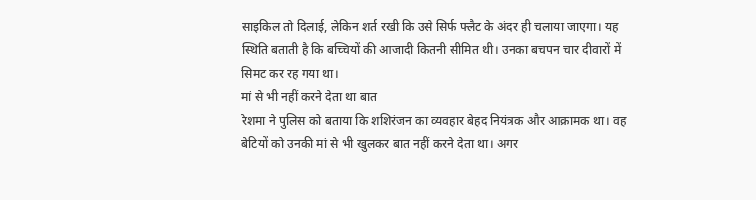साइकिल तो दिलाई, लेकिन शर्त रखी कि उसे सिर्फ फ्लैट के अंदर ही चलाया जाएगा। यह स्थिति बताती है कि बच्चियों की आजादी कितनी सीमित थी। उनका बचपन चार दीवारों में सिमट कर रह गया था।
मां से भी नहीं करने देता था बात
रेशमा ने पुलिस को बताया कि शशिरंजन का व्यवहार बेहद नियंत्रक और आक्रामक था। वह बेटियों को उनकी मां से भी खुलकर बात नहीं करने देता था। अगर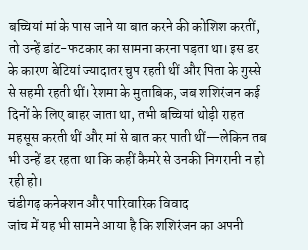बच्चियां मां के पास जाने या बात करने की कोशिश करतीं, तो उन्हें डांट-फटकार का सामना करना पड़ता था। इस डर के कारण बेटियां ज्यादातर चुप रहती थीं और पिता के गुस्से से सहमी रहती थीं। रेशमा के मुताबिक, जब शशिरंजन कई दिनों के लिए बाहर जाता था, तभी बच्चियां थोड़ी राहत महसूस करती थीं और मां से बात कर पाती थीं—लेकिन तब भी उन्हें डर रहता था कि कहीं कैमरे से उनकी निगरानी न हो रही हो।
चंडीगढ़ कनेक्शन और पारिवारिक विवाद
जांच में यह भी सामने आया है कि शशिरंजन का अपनी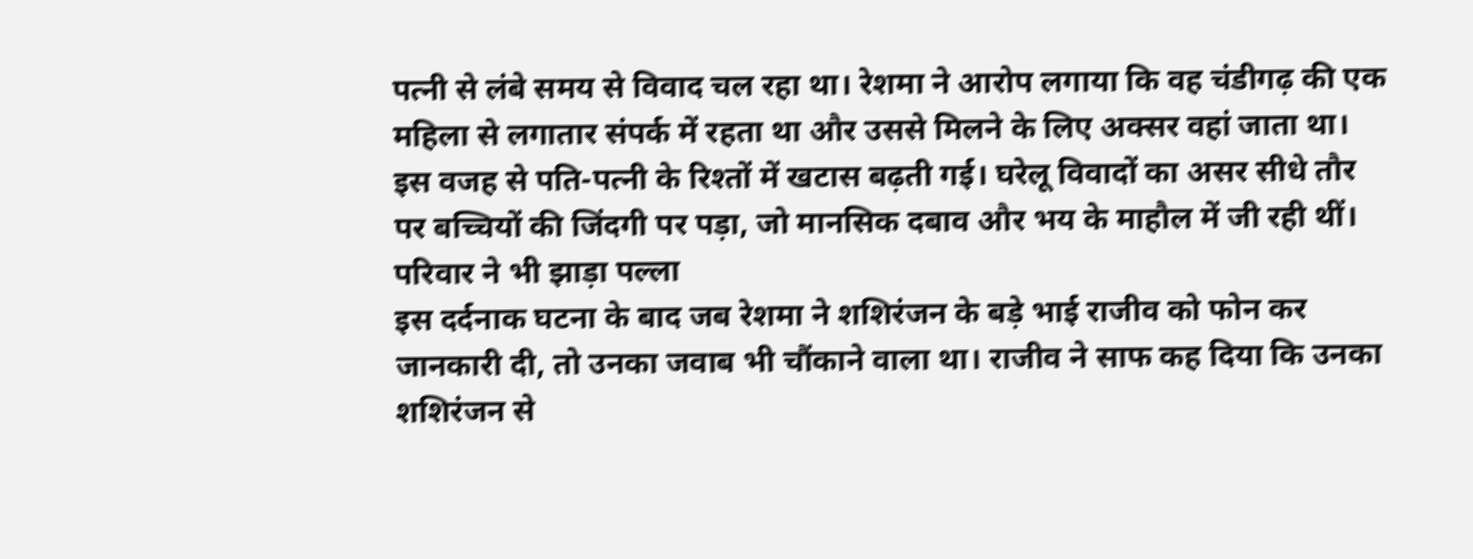पत्नी से लंबे समय से विवाद चल रहा था। रेशमा ने आरोप लगाया कि वह चंडीगढ़ की एक महिला से लगातार संपर्क में रहता था और उससे मिलने के लिए अक्सर वहां जाता था। इस वजह से पति-पत्नी के रिश्तों में खटास बढ़ती गई। घरेलू विवादों का असर सीधे तौर पर बच्चियों की जिंदगी पर पड़ा, जो मानसिक दबाव और भय के माहौल में जी रही थीं।
परिवार ने भी झाड़ा पल्ला
इस दर्दनाक घटना के बाद जब रेशमा ने शशिरंजन के बड़े भाई राजीव को फोन कर जानकारी दी, तो उनका जवाब भी चौंकाने वाला था। राजीव ने साफ कह दिया कि उनका शशिरंजन से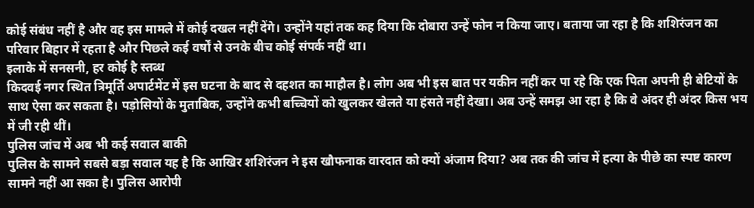कोई संबंध नहीं है और वह इस मामले में कोई दखल नहीं देंगे। उन्होंने यहां तक कह दिया कि दोबारा उन्हें फोन न किया जाए। बताया जा रहा है कि शशिरंजन का परिवार बिहार में रहता है और पिछले कई वर्षों से उनके बीच कोई संपर्क नहीं था।
इलाके में सनसनी, हर कोई है स्तब्ध
किदवई नगर स्थित त्रिमूर्ति अपार्टमेंट में इस घटना के बाद से दहशत का माहौल है। लोग अब भी इस बात पर यकीन नहीं कर पा रहे कि एक पिता अपनी ही बेटियों के साथ ऐसा कर सकता है। पड़ोसियों के मुताबिक, उन्होंने कभी बच्चियों को खुलकर खेलते या हंसते नहीं देखा। अब उन्हें समझ आ रहा है कि वे अंदर ही अंदर किस भय में जी रही थीं।
पुलिस जांच में अब भी कई सवाल बाकी
पुलिस के सामने सबसे बड़ा सवाल यह है कि आखिर शशिरंजन ने इस खौफनाक वारदात को क्यों अंजाम दिया? अब तक की जांच में हत्या के पीछे का स्पष्ट कारण सामने नहीं आ सका है। पुलिस आरोपी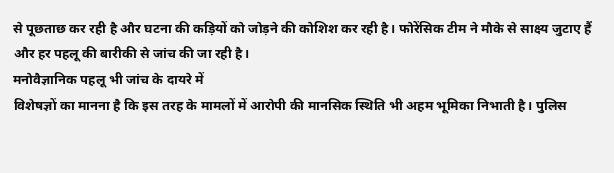से पूछताछ कर रही है और घटना की कड़ियों को जोड़ने की कोशिश कर रही है। फोरेंसिक टीम ने मौके से साक्ष्य जुटाए हैं और हर पहलू की बारीकी से जांच की जा रही है।
मनोवैज्ञानिक पहलू भी जांच के दायरे में
विशेषज्ञों का मानना है कि इस तरह के मामलों में आरोपी की मानसिक स्थिति भी अहम भूमिका निभाती है। पुलिस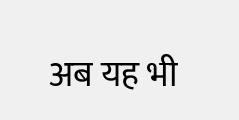अब यह भी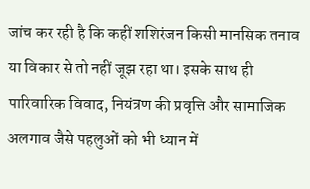जांच कर रही है कि कहीं शशिरंजन किसी मानसिक तनाव या विकार से तो नहीं जूझ रहा था। इसके साथ ही पारिवारिक विवाद, नियंत्रण की प्रवृत्ति और सामाजिक अलगाव जैसे पहलुओं को भी ध्यान में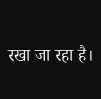रखा जा रहा है।